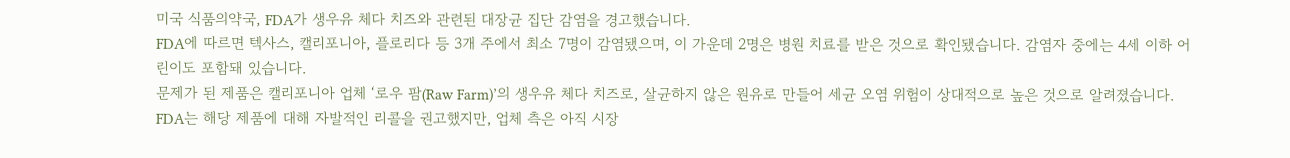미국 식품의약국, FDA가 생우유 체다 치즈와 관련된 대장균 집단 감염을 경고했습니다.
FDA에 따르면 텍사스, 캘리포니아, 플로리다 등 3개 주에서 최소 7명이 감염됐으며, 이 가운데 2명은 병원 치료를 받은 것으로 확인됐습니다. 감염자 중에는 4세 이하 어린이도 포함돼 있습니다.
문제가 된 제품은 캘리포니아 업체 ‘로우 팜(Raw Farm)’의 생우유 체다 치즈로, 살균하지 않은 원유로 만들어 세균 오염 위험이 상대적으로 높은 것으로 알려졌습니다.
FDA는 해당 제품에 대해 자발적인 리콜을 권고했지만, 업체 측은 아직 시장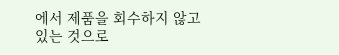에서 제품을 회수하지 않고 있는 것으로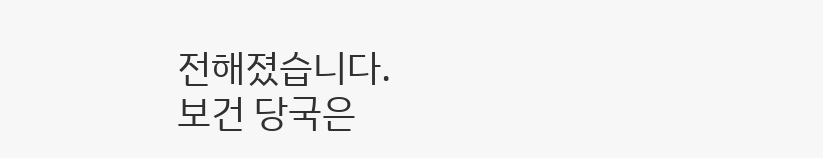전해졌습니다.
보건 당국은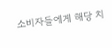소비자들에게 해당 치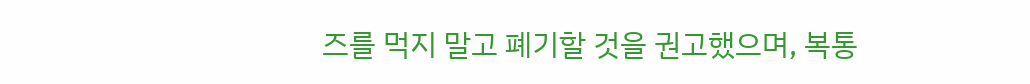즈를 먹지 말고 폐기할 것을 권고했으며, 복통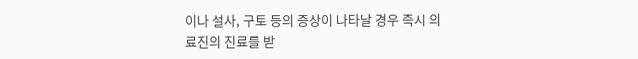이나 설사, 구토 등의 증상이 나타날 경우 즉시 의료진의 진료를 받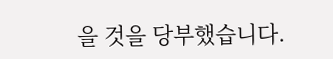을 것을 당부했습니다.